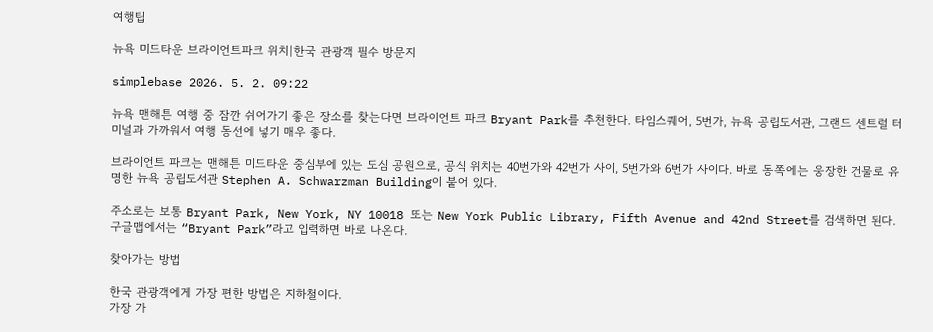여행팁

뉴욕 미드타운 브라이언트파크 위치|한국 관광객 필수 방문지

simplebase 2026. 5. 2. 09:22

뉴욕 맨해튼 여행 중 잠깐 쉬어가기 좋은 장소를 찾는다면 브라이언트 파크 Bryant Park를 추천한다. 타임스퀘어, 5번가, 뉴욕 공립도서관, 그랜드 센트럴 터미널과 가까워서 여행 동선에 넣기 매우 좋다.

브라이언트 파크는 맨해튼 미드타운 중심부에 있는 도심 공원으로, 공식 위치는 40번가와 42번가 사이, 5번가와 6번가 사이다. 바로 동쪽에는 웅장한 건물로 유명한 뉴욕 공립도서관 Stephen A. Schwarzman Building이 붙어 있다.

주소로는 보통 Bryant Park, New York, NY 10018 또는 New York Public Library, Fifth Avenue and 42nd Street를 검색하면 된다. 구글맵에서는 “Bryant Park”라고 입력하면 바로 나온다.

찾아가는 방법

한국 관광객에게 가장 편한 방법은 지하철이다.
가장 가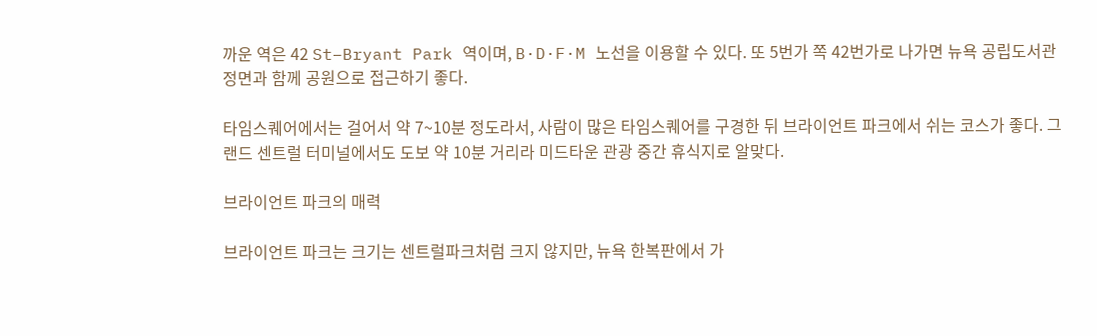까운 역은 42 St–Bryant Park 역이며, B·D·F·M 노선을 이용할 수 있다. 또 5번가 쪽 42번가로 나가면 뉴욕 공립도서관 정면과 함께 공원으로 접근하기 좋다.

타임스퀘어에서는 걸어서 약 7~10분 정도라서, 사람이 많은 타임스퀘어를 구경한 뒤 브라이언트 파크에서 쉬는 코스가 좋다. 그랜드 센트럴 터미널에서도 도보 약 10분 거리라 미드타운 관광 중간 휴식지로 알맞다.

브라이언트 파크의 매력

브라이언트 파크는 크기는 센트럴파크처럼 크지 않지만, 뉴욕 한복판에서 가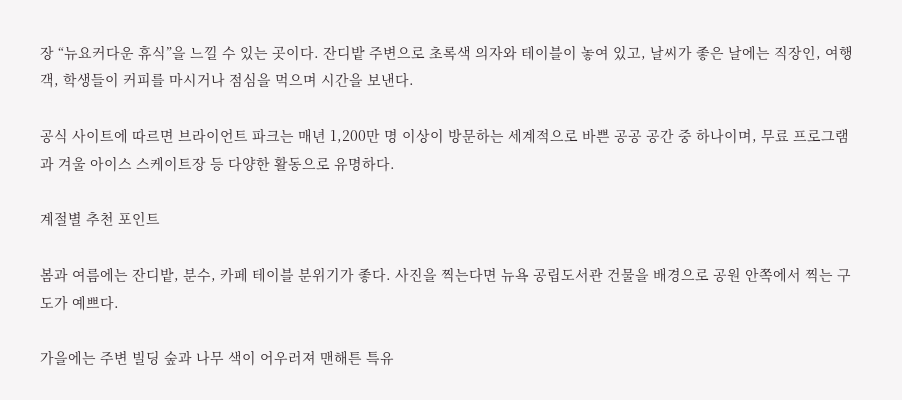장 “뉴요커다운 휴식”을 느낄 수 있는 곳이다. 잔디밭 주변으로 초록색 의자와 테이블이 놓여 있고, 날씨가 좋은 날에는 직장인, 여행객, 학생들이 커피를 마시거나 점심을 먹으며 시간을 보낸다.

공식 사이트에 따르면 브라이언트 파크는 매년 1,200만 명 이상이 방문하는 세계적으로 바쁜 공공 공간 중 하나이며, 무료 프로그램과 겨울 아이스 스케이트장 등 다양한 활동으로 유명하다.

계절별 추천 포인트

봄과 여름에는 잔디밭, 분수, 카페 테이블 분위기가 좋다. 사진을 찍는다면 뉴욕 공립도서관 건물을 배경으로 공원 안쪽에서 찍는 구도가 예쁘다.

가을에는 주변 빌딩 숲과 나무 색이 어우러져 맨해튼 특유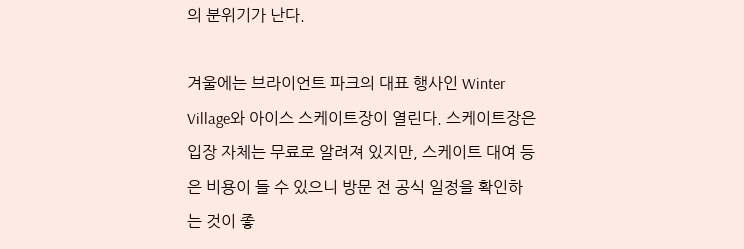의 분위기가 난다.

겨울에는 브라이언트 파크의 대표 행사인 Winter Village와 아이스 스케이트장이 열린다. 스케이트장은 입장 자체는 무료로 알려져 있지만, 스케이트 대여 등은 비용이 들 수 있으니 방문 전 공식 일정을 확인하는 것이 좋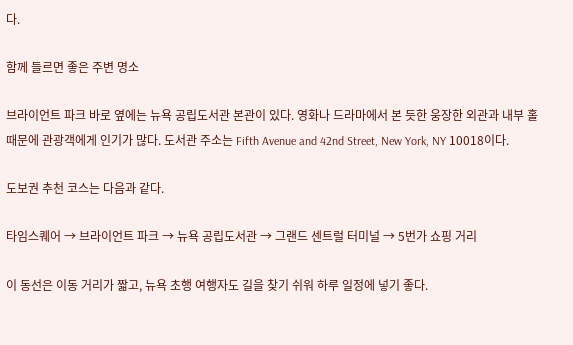다.

함께 들르면 좋은 주변 명소

브라이언트 파크 바로 옆에는 뉴욕 공립도서관 본관이 있다. 영화나 드라마에서 본 듯한 웅장한 외관과 내부 홀 때문에 관광객에게 인기가 많다. 도서관 주소는 Fifth Avenue and 42nd Street, New York, NY 10018이다.

도보권 추천 코스는 다음과 같다.

타임스퀘어 → 브라이언트 파크 → 뉴욕 공립도서관 → 그랜드 센트럴 터미널 → 5번가 쇼핑 거리

이 동선은 이동 거리가 짧고, 뉴욕 초행 여행자도 길을 찾기 쉬워 하루 일정에 넣기 좋다.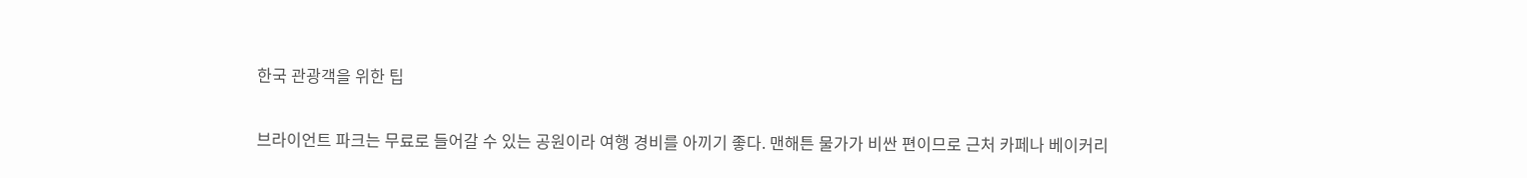한국 관광객을 위한 팁

브라이언트 파크는 무료로 들어갈 수 있는 공원이라 여행 경비를 아끼기 좋다. 맨해튼 물가가 비싼 편이므로 근처 카페나 베이커리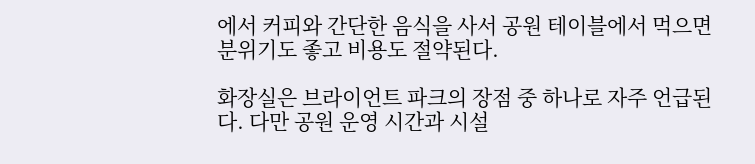에서 커피와 간단한 음식을 사서 공원 테이블에서 먹으면 분위기도 좋고 비용도 절약된다.

화장실은 브라이언트 파크의 장점 중 하나로 자주 언급된다. 다만 공원 운영 시간과 시설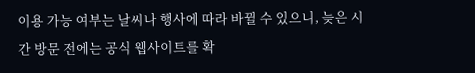이용 가능 여부는 날씨나 행사에 따라 바뀔 수 있으니, 늦은 시간 방문 전에는 공식 웹사이트를 확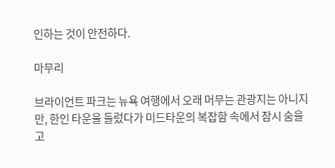인하는 것이 안전하다.

마무리

브라이언트 파크는 뉴욕 여행에서 오래 머무는 관광지는 아니지만, 한인 타운울 들렀다가 미드타운의 복잡함 속에서 잠시 숨을 고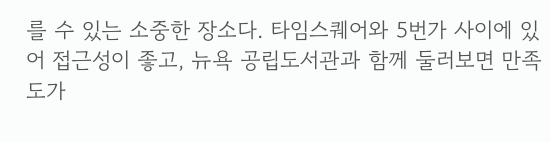를 수 있는 소중한 장소다. 타임스퀘어와 5번가 사이에 있어 접근성이 좋고, 뉴욕 공립도서관과 함께 둘러보면 만족도가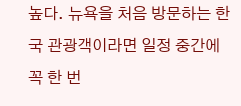높다. 뉴욕을 처음 방문하는 한국 관광객이라면 일정 중간에 꼭 한 번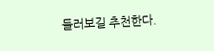들러보길 추천한다.